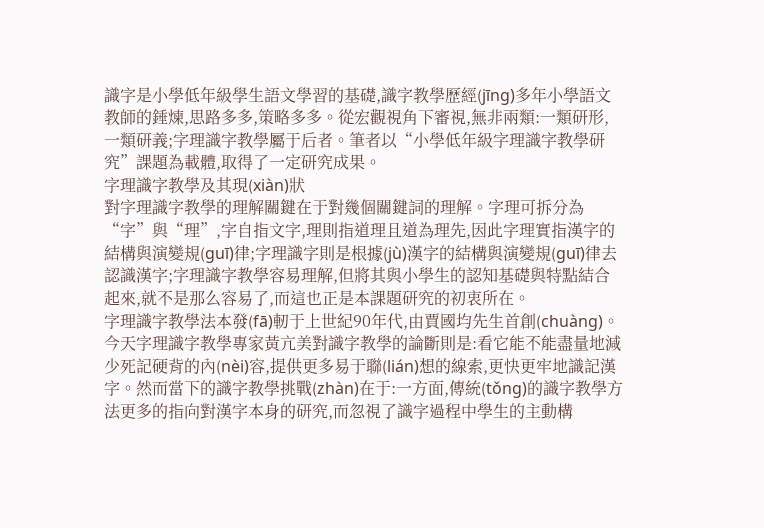識字是小學低年級學生語文學習的基礎,識字教學歷經(jīng)多年小學語文教師的錘煉,思路多多,策略多多。從宏觀視角下審視,無非兩類:一類研形,一類研義;字理識字教學屬于后者。筆者以“小學低年級字理識字教學研究”課題為載體,取得了一定研究成果。
字理識字教學及其現(xiàn)狀
對字理識字教學的理解關鍵在于對幾個關鍵詞的理解。字理可拆分為“字”與“理”,字自指文字,理則指道理且道為理先,因此字理實指漢字的結構與演變規(guī)律;字理識字則是根據(jù)漢字的結構與演變規(guī)律去認識漢字;字理識字教學容易理解,但將其與小學生的認知基礎與特點結合起來,就不是那么容易了,而這也正是本課題研究的初衷所在。
字理識字教學法本發(fā)軔于上世紀90年代,由賈國均先生首創(chuàng)。今天字理識字教學專家黃亢美對識字教學的論斷則是:看它能不能盡量地減少死記硬背的內(nèi)容,提供更多易于聯(lián)想的線索,更快更牢地識記漢字。然而當下的識字教學挑戰(zhàn)在于:一方面,傳統(tǒng)的識字教學方法更多的指向對漢字本身的研究,而忽視了識字過程中學生的主動構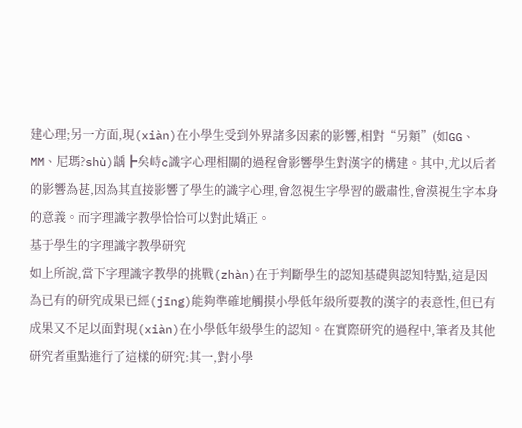建心理;另一方面,現(xiàn)在小學生受到外界諸多因素的影響,相對“另類”(如GG、MM、尼瑪?shù)龋┣矣峙c識字心理相關的過程會影響學生對漢字的構建。其中,尤以后者的影響為甚,因為其直接影響了學生的識字心理,會忽視生字學習的嚴肅性,會漠視生字本身的意義。而字理識字教學恰恰可以對此矯正。
基于學生的字理識字教學研究
如上所說,當下字理識字教學的挑戰(zhàn)在于判斷學生的認知基礎與認知特點,這是因為已有的研究成果已經(jīng)能夠準確地觸摸小學低年級所要教的漢字的表意性,但已有成果又不足以面對現(xiàn)在小學低年級學生的認知。在實際研究的過程中,筆者及其他研究者重點進行了這樣的研究:其一,對小學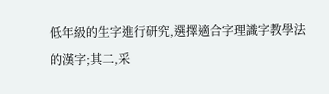低年級的生字進行研究,選擇適合字理識字教學法的漢字;其二,采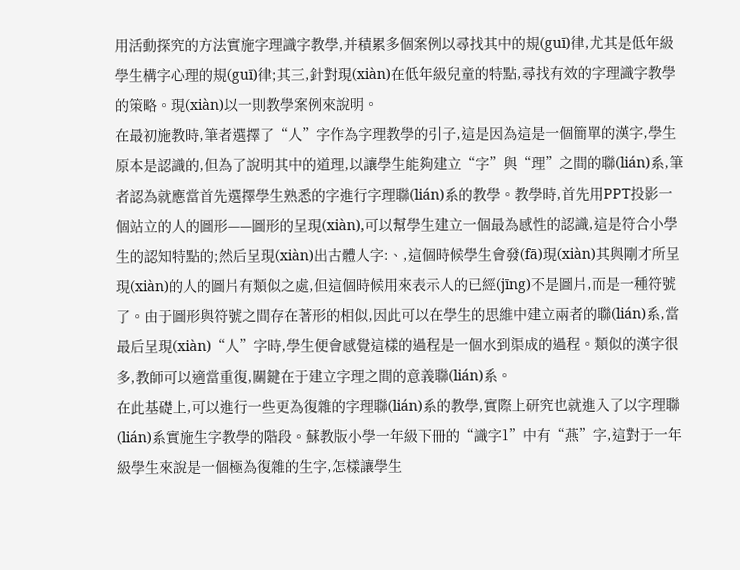用活動探究的方法實施字理識字教學,并積累多個案例以尋找其中的規(guī)律,尤其是低年級學生構字心理的規(guī)律;其三,針對現(xiàn)在低年級兒童的特點,尋找有效的字理識字教學的策略。現(xiàn)以一則教學案例來說明。
在最初施教時,筆者選擇了“人”字作為字理教學的引子,這是因為這是一個簡單的漢字,學生原本是認識的,但為了說明其中的道理,以讓學生能夠建立“字”與“理”之間的聯(lián)系,筆者認為就應當首先選擇學生熟悉的字進行字理聯(lián)系的教學。教學時,首先用PPT投影一個站立的人的圖形——圖形的呈現(xiàn),可以幫學生建立一個最為感性的認識,這是符合小學生的認知特點的;然后呈現(xiàn)出古體人字:、,這個時候學生會發(fā)現(xiàn)其與剛才所呈現(xiàn)的人的圖片有類似之處,但這個時候用來表示人的已經(jīng)不是圖片,而是一種符號了。由于圖形與符號之間存在著形的相似,因此可以在學生的思維中建立兩者的聯(lián)系,當最后呈現(xiàn)“人”字時,學生便會感覺這樣的過程是一個水到渠成的過程。類似的漢字很多,教師可以適當重復,關鍵在于建立字理之間的意義聯(lián)系。
在此基礎上,可以進行一些更為復雜的字理聯(lián)系的教學,實際上研究也就進入了以字理聯(lián)系實施生字教學的階段。蘇教版小學一年級下冊的“識字1”中有“燕”字,這對于一年級學生來說是一個極為復雜的生字,怎樣讓學生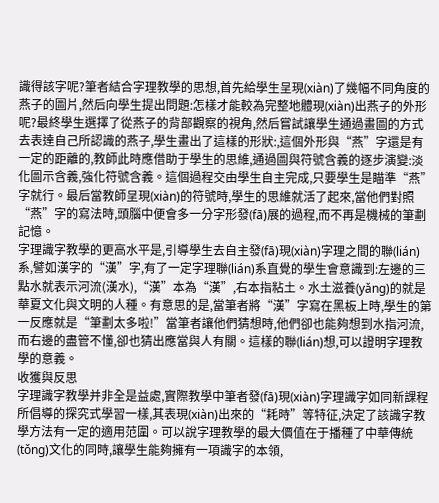識得該字呢?筆者結合字理教學的思想,首先給學生呈現(xiàn)了幾幅不同角度的燕子的圖片,然后向學生提出問題:怎樣才能較為完整地體現(xiàn)出燕子的外形呢?最終學生選擇了從燕子的背部觀察的視角,然后嘗試讓學生通過畫圖的方式去表達自己所認識的燕子,學生畫出了這樣的形狀:,這個外形與“燕”字還是有一定的距離的,教師此時應借助于學生的思維,通過圖與符號含義的逐步演變:淡化圖示含義,強化符號含義。這個過程交由學生自主完成,只要學生是瞄準“燕”字就行。最后當教師呈現(xiàn)的符號時,學生的思維就活了起來,當他們對照“燕”字的寫法時,頭腦中便會多一分字形發(fā)展的過程,而不再是機械的筆劃記憶。
字理識字教學的更高水平是,引導學生去自主發(fā)現(xiàn)字理之間的聯(lián)系,譬如漢字的“漢”字,有了一定字理聯(lián)系直覺的學生會意識到:左邊的三點水就表示河流(漢水),“漢”本為“漢”,右本指粘土。水土滋養(yǎng)的就是華夏文化與文明的人種。有意思的是,當筆者將“漢”字寫在黑板上時,學生的第一反應就是“筆劃太多啦!”當筆者讓他們猜想時,他們卻也能夠想到水指河流,而右邊的盡管不懂,卻也猜出應當與人有關。這樣的聯(lián)想,可以證明字理教學的意義。
收獲與反思
字理識字教學并非全是益處,實際教學中筆者發(fā)現(xiàn)字理識字如同新課程所倡導的探究式學習一樣,其表現(xiàn)出來的“耗時”等特征,決定了該識字教學方法有一定的適用范圍。可以說字理教學的最大價值在于播種了中華傳統(tǒng)文化的同時,讓學生能夠擁有一項識字的本領,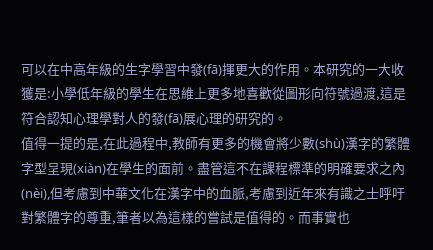可以在中高年級的生字學習中發(fā)揮更大的作用。本研究的一大收獲是:小學低年級的學生在思維上更多地喜歡從圖形向符號過渡,這是符合認知心理學對人的發(fā)展心理的研究的。
值得一提的是,在此過程中,教師有更多的機會將少數(shù)漢字的繁體字型呈現(xiàn)在學生的面前。盡管這不在課程標準的明確要求之內(nèi),但考慮到中華文化在漢字中的血脈,考慮到近年來有識之士呼吁對繁體字的尊重,筆者以為這樣的嘗試是值得的。而事實也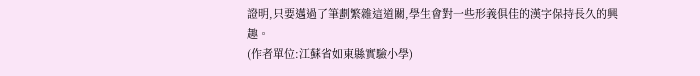證明,只要邁過了筆劃繁雜這道關,學生會對一些形義俱佳的漢字保持長久的興趣。
(作者單位:江蘇省如東縣實驗小學)